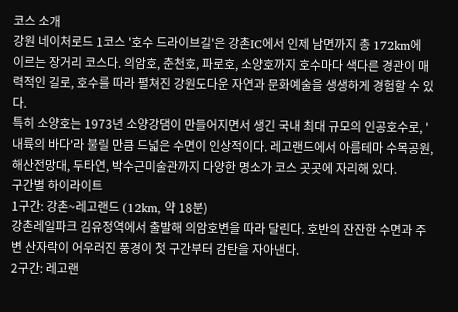코스 소개
강원 네이처로드 1코스 '호수 드라이브길'은 강촌IC에서 인제 남면까지 총 172km에 이르는 장거리 코스다. 의암호, 춘천호, 파로호, 소양호까지 호수마다 색다른 경관이 매력적인 길로, 호수를 따라 펼쳐진 강원도다운 자연과 문화예술을 생생하게 경험할 수 있다.
특히 소양호는 1973년 소양강댐이 만들어지면서 생긴 국내 최대 규모의 인공호수로, '내륙의 바다'라 불릴 만큼 드넓은 수면이 인상적이다. 레고랜드에서 아름테마 수목공원, 해산전망대, 두타연, 박수근미술관까지 다양한 명소가 코스 곳곳에 자리해 있다.
구간별 하이라이트
1구간: 강촌~레고랜드 (12km, 약 18분)
강촌레일파크 김유정역에서 출발해 의암호변을 따라 달린다. 호반의 잔잔한 수면과 주변 산자락이 어우러진 풍경이 첫 구간부터 감탄을 자아낸다.
2구간: 레고랜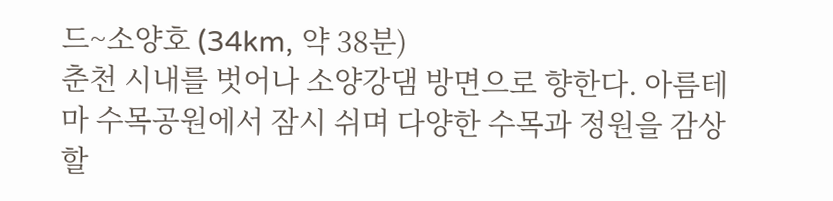드~소양호 (34km, 약 38분)
춘천 시내를 벗어나 소양강댐 방면으로 향한다. 아름테마 수목공원에서 잠시 쉬며 다양한 수목과 정원을 감상할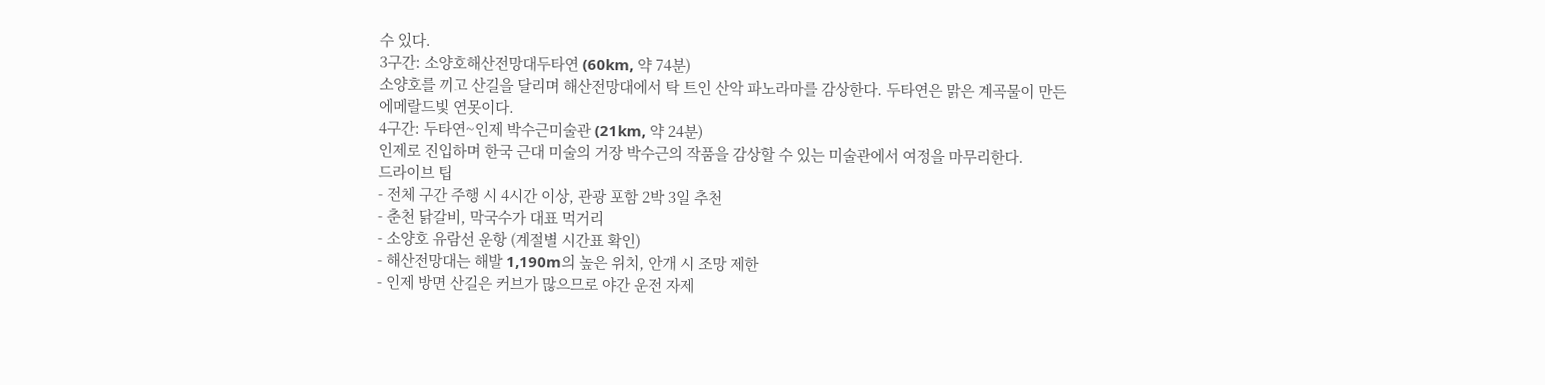수 있다.
3구간: 소양호해산전망대두타연 (60km, 약 74분)
소양호를 끼고 산길을 달리며 해산전망대에서 탁 트인 산악 파노라마를 감상한다. 두타연은 맑은 계곡물이 만든 에메랄드빛 연못이다.
4구간: 두타연~인제 박수근미술관 (21km, 약 24분)
인제로 진입하며 한국 근대 미술의 거장 박수근의 작품을 감상할 수 있는 미술관에서 여정을 마무리한다.
드라이브 팁
- 전체 구간 주행 시 4시간 이상, 관광 포함 2박 3일 추천
- 춘천 닭갈비, 막국수가 대표 먹거리
- 소양호 유람선 운항 (계절별 시간표 확인)
- 해산전망대는 해발 1,190m의 높은 위치, 안개 시 조망 제한
- 인제 방면 산길은 커브가 많으므로 야간 운전 자제